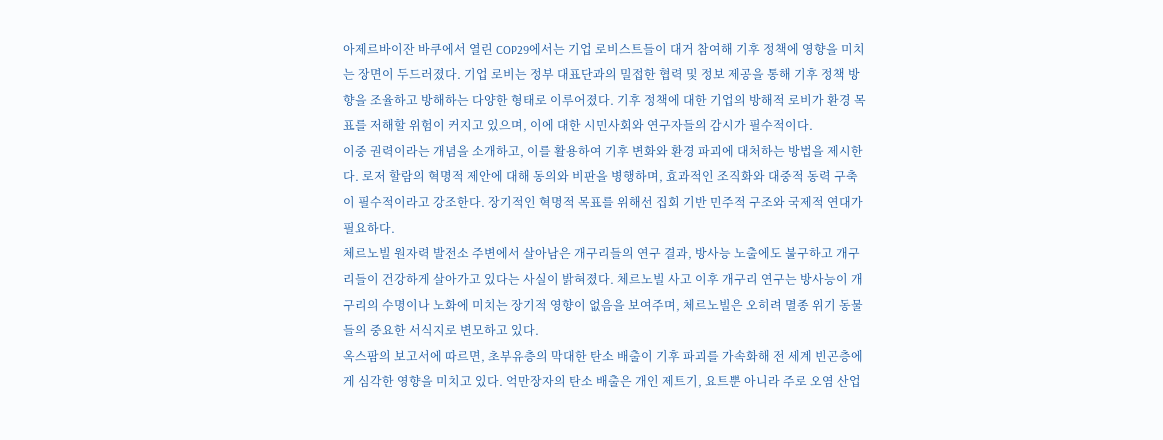아제르바이잔 바쿠에서 열린 COP29에서는 기업 로비스트들이 대거 참여해 기후 정책에 영향을 미치는 장면이 두드러졌다. 기업 로비는 정부 대표단과의 밀접한 협력 및 정보 제공을 통해 기후 정책 방향을 조율하고 방해하는 다양한 형태로 이루어졌다. 기후 정책에 대한 기업의 방해적 로비가 환경 목표를 저해할 위험이 커지고 있으며, 이에 대한 시민사회와 연구자들의 감시가 필수적이다.
이중 권력이라는 개념을 소개하고, 이를 활용하여 기후 변화와 환경 파괴에 대처하는 방법을 제시한다. 로저 할람의 혁명적 제안에 대해 동의와 비판을 병행하며, 효과적인 조직화와 대중적 동력 구축이 필수적이라고 강조한다. 장기적인 혁명적 목표를 위해선 집회 기반 민주적 구조와 국제적 연대가 필요하다.
체르노빌 원자력 발전소 주변에서 살아남은 개구리들의 연구 결과, 방사능 노출에도 불구하고 개구리들이 건강하게 살아가고 있다는 사실이 밝혀졌다. 체르노빌 사고 이후 개구리 연구는 방사능이 개구리의 수명이나 노화에 미치는 장기적 영향이 없음을 보여주며, 체르노빌은 오히려 멸종 위기 동물들의 중요한 서식지로 변모하고 있다.
옥스팜의 보고서에 따르면, 초부유층의 막대한 탄소 배출이 기후 파괴를 가속화해 전 세계 빈곤층에게 심각한 영향을 미치고 있다. 억만장자의 탄소 배출은 개인 제트기, 요트뿐 아니라 주로 오염 산업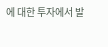에 대한 투자에서 발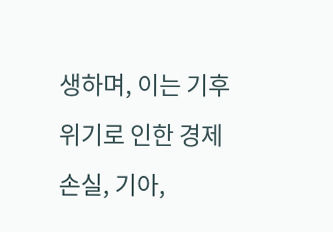생하며, 이는 기후 위기로 인한 경제 손실, 기아,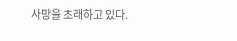사망을 초래하고 있다.